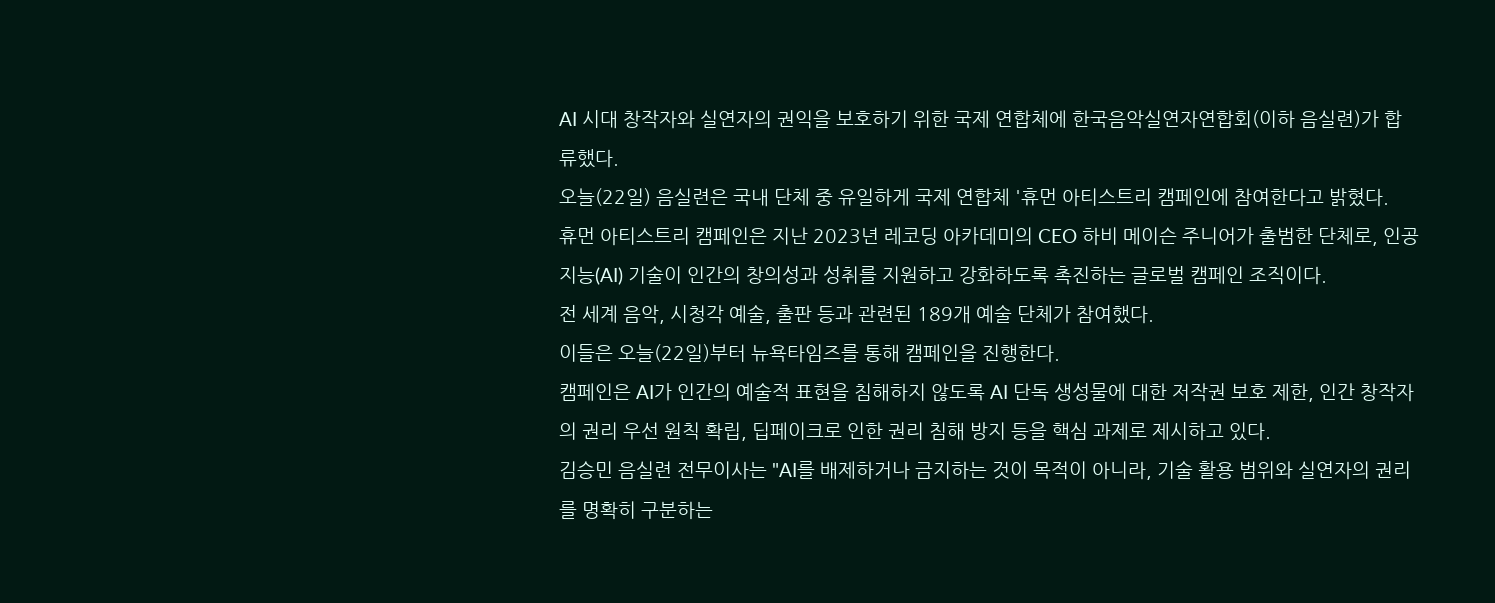AI 시대 창작자와 실연자의 권익을 보호하기 위한 국제 연합체에 한국음악실연자연합회(이하 음실련)가 합류했다.
오늘(22일) 음실련은 국내 단체 중 유일하게 국제 연합체 '휴먼 아티스트리 캠페인에 참여한다고 밝혔다.
휴먼 아티스트리 캠페인은 지난 2023년 레코딩 아카데미의 CEO 하비 메이슨 주니어가 출범한 단체로, 인공지능(AI) 기술이 인간의 창의성과 성취를 지원하고 강화하도록 촉진하는 글로벌 캠페인 조직이다.
전 세계 음악, 시청각 예술, 출판 등과 관련된 189개 예술 단체가 참여했다.
이들은 오늘(22일)부터 뉴욕타임즈를 통해 캠페인을 진행한다.
캠페인은 AI가 인간의 예술적 표현을 침해하지 않도록 AI 단독 생성물에 대한 저작권 보호 제한, 인간 창작자의 권리 우선 원칙 확립, 딥페이크로 인한 권리 침해 방지 등을 핵심 과제로 제시하고 있다.
김승민 음실련 전무이사는 "AI를 배제하거나 금지하는 것이 목적이 아니라, 기술 활용 범위와 실연자의 권리를 명확히 구분하는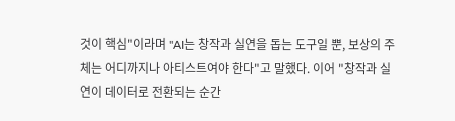것이 핵심"이라며 "AI는 창작과 실연을 돕는 도구일 뿐, 보상의 주체는 어디까지나 아티스트여야 한다"고 말했다. 이어 "창작과 실연이 데이터로 전환되는 순간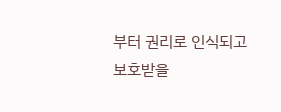부터 권리로 인식되고 보호받을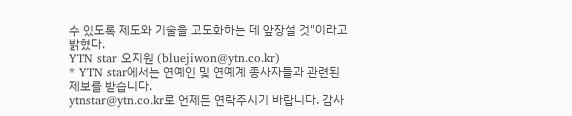수 있도록 제도와 기술을 고도화하는 데 앞장설 것"이라고 밝혔다.
YTN star 오지원 (bluejiwon@ytn.co.kr)
* YTN star에서는 연예인 및 연예계 종사자들과 관련된 제보를 받습니다.
ytnstar@ytn.co.kr로 언제든 연락주시기 바랍니다. 감사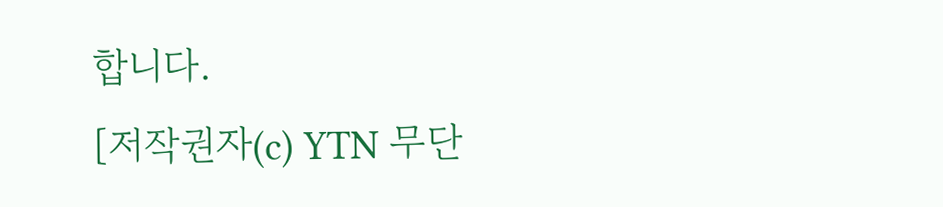합니다.
[저작권자(c) YTN 무단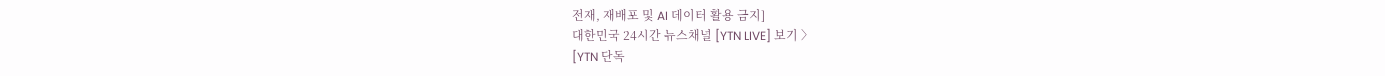전재, 재배포 및 AI 데이터 활용 금지]
대한민국 24시간 뉴스채널 [YTN LIVE] 보기 〉
[YTN 단독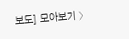보도] 모아보기 〉